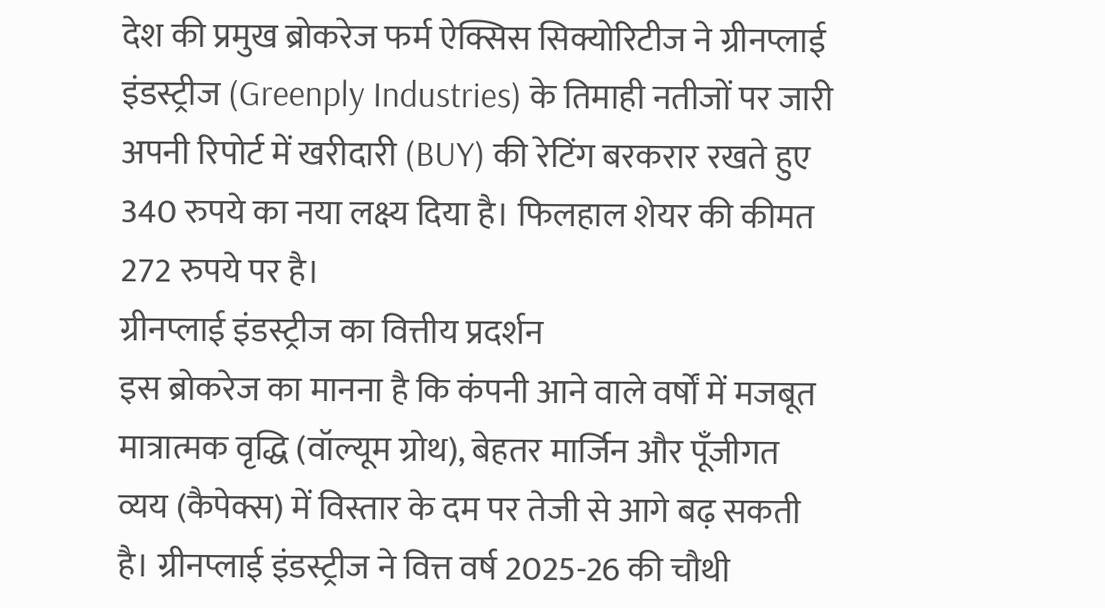देश की प्रमुख ब्रोकरेज फर्म ऐक्सिस सिक्योरिटीज ने ग्रीनप्लाई इंडस्ट्रीज (Greenply Industries) के तिमाही नतीजों पर जारी अपनी रिपोर्ट में खरीदारी (BUY) की रेटिंग बरकरार रखते हुए 340 रुपये का नया लक्ष्य दिया है। फिलहाल शेयर की कीमत 272 रुपये पर है।
ग्रीनप्लाई इंडस्ट्रीज का वित्तीय प्रदर्शन
इस ब्रोकरेज का मानना है कि कंपनी आने वाले वर्षों में मजबूत मात्रात्मक वृद्धि (वॉल्यूम ग्रोथ), बेहतर मार्जिन और पूँजीगत व्यय (कैपेक्स) में विस्तार के दम पर तेजी से आगे बढ़ सकती है। ग्रीनप्लाई इंडस्ट्रीज ने वित्त वर्ष 2025-26 की चौथी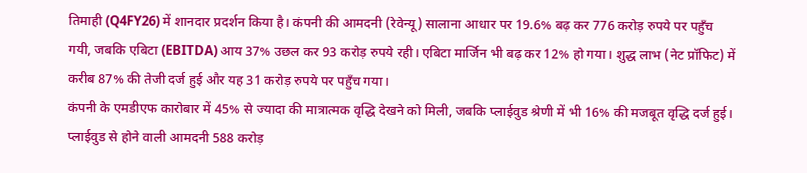तिमाही (Q4FY26) में शानदार प्रदर्शन किया है। कंपनी की आमदनी (रेवेन्यू) सालाना आधार पर 19.6% बढ़ कर 776 करोड़ रुपये पर पहुँच गयी, जबकि एबिटा (EBITDA) आय 37% उछल कर 93 करोड़ रुपये रही। एबिटा मार्जिन भी बढ़ कर 12% हो गया। शुद्ध लाभ (नेट प्रॉफिट) में करीब 87% की तेजी दर्ज हुई और यह 31 करोड़ रुपये पर पहुँच गया।
कंपनी के एमडीएफ कारोबार में 45% से ज्यादा की मात्रात्मक वृद्धि देखने को मिली, जबकि प्लाईवुड श्रेणी में भी 16% की मजबूत वृद्धि दर्ज हुई। प्लाईवुड से होने वाली आमदनी 588 करोड़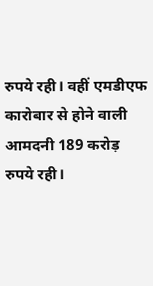रुपये रही। वहीं एमडीएफ कारोबार से होने वाली आमदनी 189 करोड़ रुपये रही।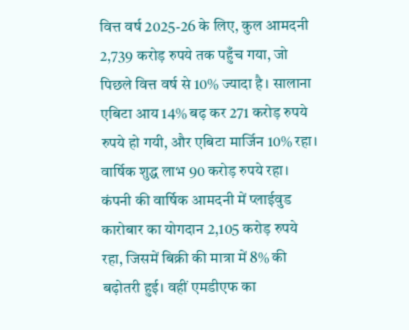वित्त वर्ष 2025-26 के लिए, कुल आमदनी 2,739 करोड़ रुपये तक पहुँच गया, जो पिछले वित्त वर्ष से 10% ज्यादा है। सालाना एबिटा आय 14% बढ़ कर 271 करोड़ रुपये रुपये हो गयी, और एबिटा मार्जिन 10% रहा। वार्षिक शुद्ध लाभ 90 करोड़ रुपये रहा। कंपनी की वार्षिक आमदनी में प्लाईवुड कारोबार का योगदान 2,105 करोड़ रुपये रहा, जिसमें बिक्री की मात्रा में 8% की बढ़ोतरी हुई। वहीं एमडीएफ का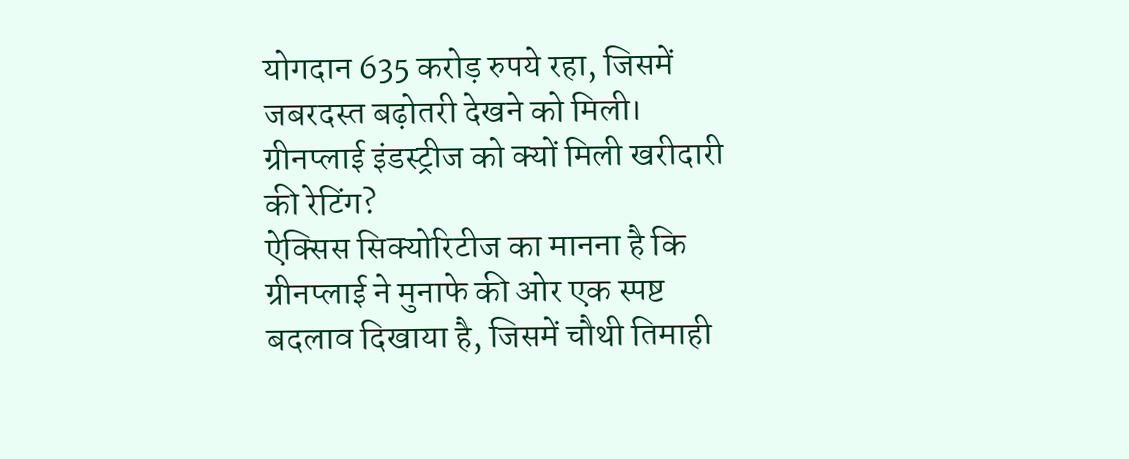योगदान 635 करोड़ रुपये रहा, जिसमें जबरदस्त बढ़ोतरी देखने को मिली।
ग्रीनप्लाई इंडस्ट्रीज को क्यों मिली खरीदारी की रेटिंग?
ऐक्सिस सिक्योरिटीज का मानना है कि ग्रीनप्लाई ने मुनाफे की ओर एक स्पष्ट बदलाव दिखाया है, जिसमें चौथी तिमाही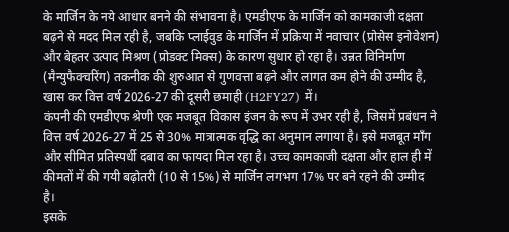के मार्जिन के नये आधार बनने की संभावना है। एमडीएफ के मार्जिन को कामकाजी दक्षता बढ़ने से मदद मिल रही है, जबकि प्लाईवुड के मार्जिन में प्रक्रिया में नवाचार (प्रोसेस इनोवेशन) और बेहतर उत्पाद मिश्रण (प्रोडक्ट मिक्स) के कारण सुधार हो रहा है। उन्नत विनिर्माण (मैन्युफैक्चरिंग) तकनीक की शुरुआत से गुणवत्ता बढ़ने और लागत कम होने की उम्मीद है, खास कर वित्त वर्ष 2026-27 की दूसरी छमाही (H2FY27) में।
कंपनी की एमडीएफ श्रेणी एक मजबूत विकास इंजन के रूप में उभर रही है, जिसमें प्रबंधन ने वित्त वर्ष 2026-27 में 25 से 30% मात्रात्मक वृद्धि का अनुमान लगाया है। इसे मजबूत माँग और सीमित प्रतिस्पर्धी दबाव का फायदा मिल रहा है। उच्च कामकाजी दक्षता और हाल ही में कीमतों में की गयी बढ़ोतरी (10 से 15%) से मार्जिन लगभग 17% पर बने रहने की उम्मीद है।
इसके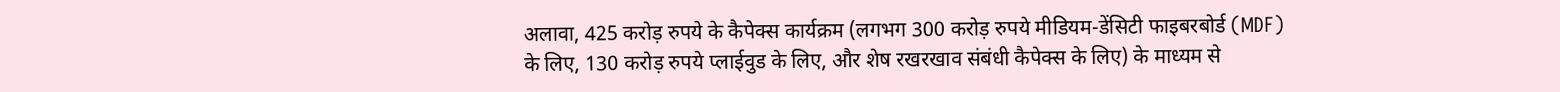अलावा, 425 करोड़ रुपये के कैपेक्स कार्यक्रम (लगभग 300 करोड़ रुपये मीडियम-डेंसिटी फाइबरबोर्ड (MDF) के लिए, 130 करोड़ रुपये प्लाईवुड के लिए, और शेष रखरखाव संबंधी कैपेक्स के लिए) के माध्यम से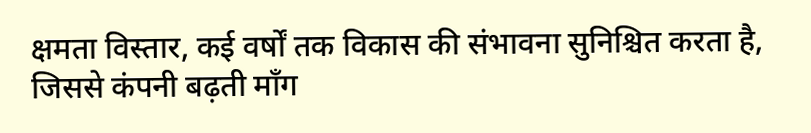क्षमता विस्तार, कई वर्षों तक विकास की संभावना सुनिश्चित करता है, जिससे कंपनी बढ़ती माँग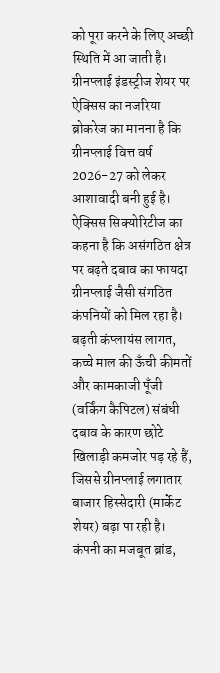को पूरा करने के लिए अच्छी स्थिति में आ जाती है।
ग्रीनप्लाई इंडस्ट्रीज शेयर पर ऐक्सिस का नजरिया
ब्रोकरेज का मानना है कि ग्रीनप्लाई वित्त वर्ष 2026-27 को लेकर आशावादी बनी हुई है। ऐक्सिस सिक्योरिटीज का कहना है कि असंगठित क्षेत्र पर बढ़ते दबाव का फायदा ग्रीनप्लाई जैसी संगठित कंपनियों को मिल रहा है। बढ़ती कंप्लायंस लागत, कच्चे माल की ऊँची कीमतों और कामकाजी पूँजी (वर्किंग कैपिटल) संबंधी दबाव के कारण छोटे खिलाड़ी कमजोर पड़ रहे हैं, जिससे ग्रीनप्लाई लगातार बाजार हिस्सेदारी (मार्केट शेयर) बढ़ा पा रही है। कंपनी का मजबूत ब्रांड,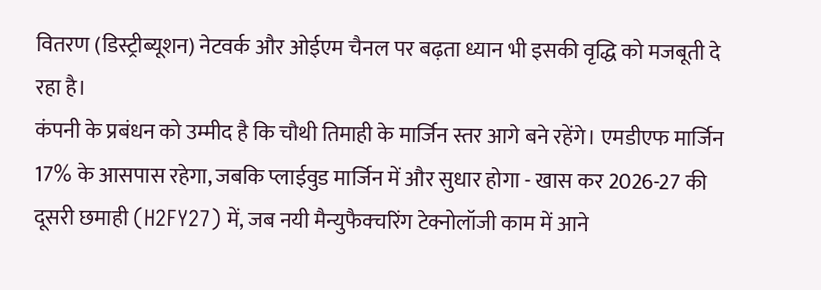वितरण (डिस्ट्रीब्यूशन) नेटवर्क और ओईएम चैनल पर बढ़ता ध्यान भी इसकी वृद्धि को मजबूती दे रहा है।
कंपनी के प्रबंधन को उम्मीद है कि चौथी तिमाही के मार्जिन स्तर आगे बने रहेंगे। एमडीएफ मार्जिन 17% के आसपास रहेगा, जबकि प्लाईवुड मार्जिन में और सुधार होगा - खास कर 2026-27 की दूसरी छमाही (H2FY27) में, जब नयी मैन्युफैक्चरिंग टेक्नोलॉजी काम में आने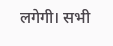लगेगी। सभी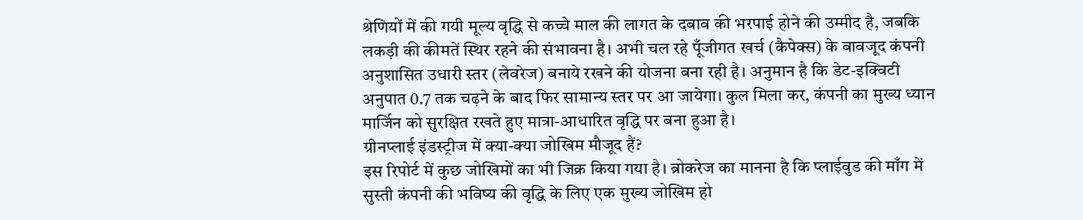श्रेणियों में की गयी मूल्य वृद्धि से कच्चे माल की लागत के दबाव की भरपाई होने की उम्मीद है, जबकि लकड़ी की कीमतें स्थिर रहने की संभावना है। अभी चल रहे पूँजीगत खर्च (कैपेक्स) के बावजूद कंपनी अनुशासित उधारी स्तर (लेवरेज) बनाये रखने की योजना बना रही है। अनुमान है कि डेट-इक्विटी अनुपात 0.7 तक चढ़ने के बाद फिर सामान्य स्तर पर आ जायेगा। कुल मिला कर, कंपनी का मुख्य ध्यान मार्जिन को सुरक्षित रखते हुए मात्रा-आधारित वृद्धि पर बना हुआ है।
ग्रीनप्लाई इंडस्ट्रीज में क्या-क्या जोखिम मौजूद हैं?
इस रिपोर्ट में कुछ जोखिमों का भी जिक्र किया गया है। ब्रोकरेज का मानना है कि प्लाईवुड की माँग में सुस्ती कंपनी की भविष्य की वृद्धि के लिए एक मुख्य जोखिम हो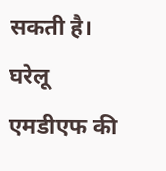सकती है। घरेलू एमडीएफ की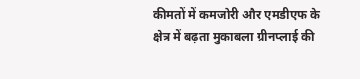कीमतों में कमजोरी और एमडीएफ के क्षेत्र में बढ़ता मुकाबला ग्रीनप्लाई की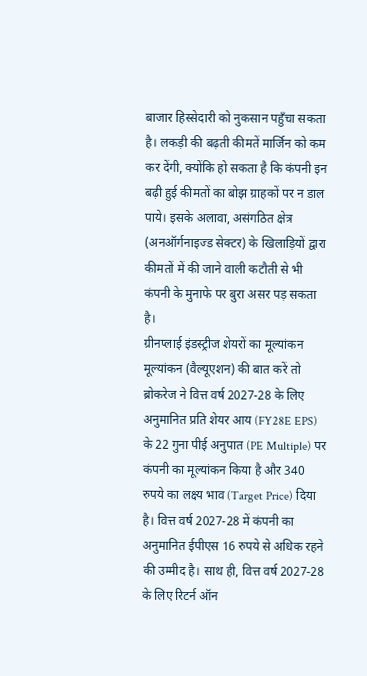बाजार हिस्सेदारी को नुकसान पहुँचा सकता है। लकड़ी की बढ़ती कीमतें मार्जिन को कम कर देंगी, क्योंकि हो सकता है कि कंपनी इन बढ़ी हुई कीमतों का बोझ ग्राहकों पर न डाल पाये। इसके अलावा, असंगठित क्षेत्र (अनऑर्गनाइज्ड सेक्टर) के खिलाड़ियों द्वारा कीमतों में की जाने वाली कटौती से भी कंपनी के मुनाफे पर बुरा असर पड़ सकता है।
ग्रीनप्लाई इंडस्ट्रीज शेयरों का मूल्यांकन
मूल्यांकन (वैल्यूएशन) की बात करें तो ब्रोकरेज ने वित्त वर्ष 2027-28 के लिए अनुमानित प्रति शेयर आय (FY28E EPS) के 22 गुना पीई अनुपात (PE Multiple) पर कंपनी का मूल्यांकन किया है और 340 रुपये का लक्ष्य भाव (Target Price) दिया है। वित्त वर्ष 2027-28 में कंपनी का अनुमानित ईपीएस 16 रुपये से अधिक रहने की उम्मीद है। साथ ही, वित्त वर्ष 2027-28 के लिए रिटर्न ऑन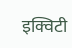इक्विटी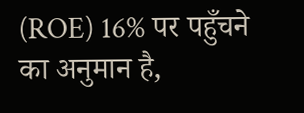(ROE) 16% पर पहुँचने का अनुमान है,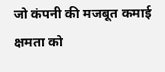जो कंपनी की मजबूत कमाई क्षमता को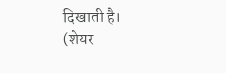दिखाती है।
(शेयर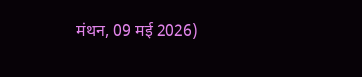मंथन, 09 मई 2026)